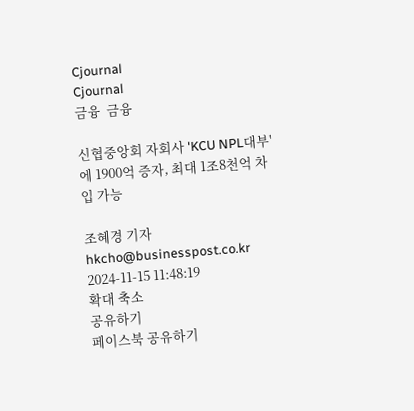Cjournal
Cjournal
금융  금융

신협중앙회 자회사 'KCU NPL대부'에 1900억 증자, 최대 1조8천억 차입 가능

조혜경 기자 hkcho@businesspost.co.kr 2024-11-15 11:48:19
확대 축소
공유하기
페이스북 공유하기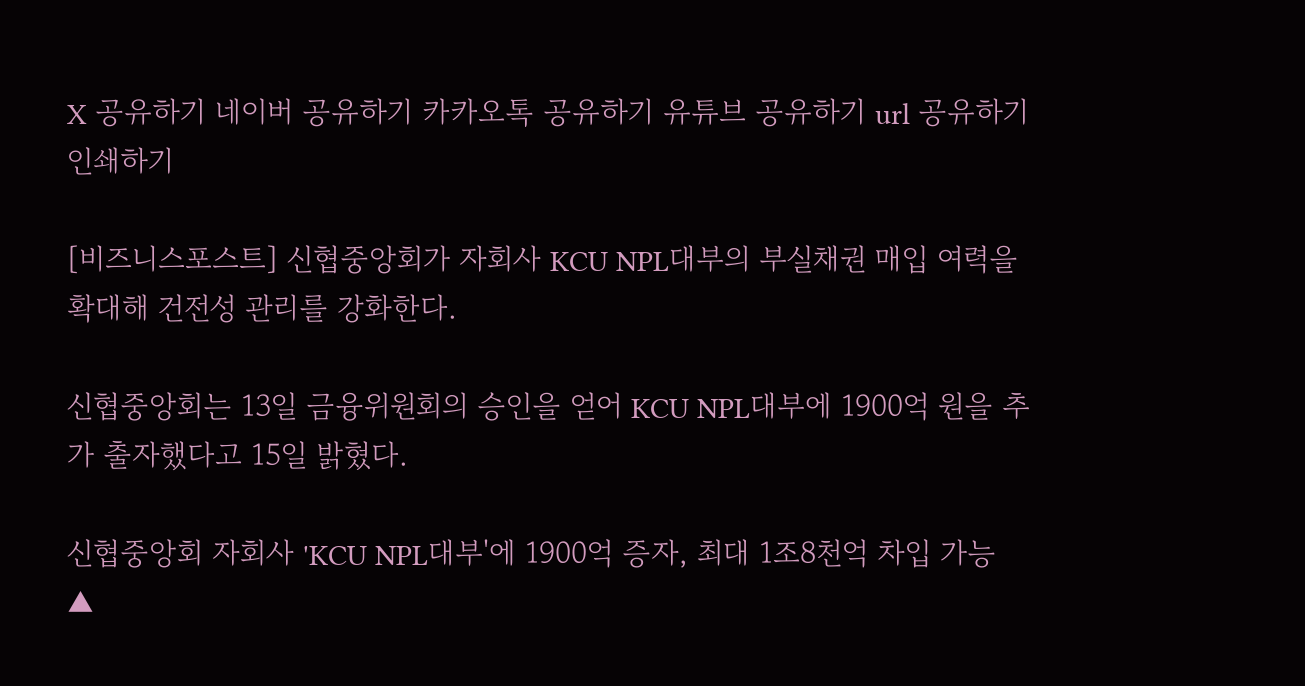X 공유하기 네이버 공유하기 카카오톡 공유하기 유튜브 공유하기 url 공유하기 인쇄하기

[비즈니스포스트] 신협중앙회가 자회사 KCU NPL대부의 부실채권 매입 여력을 확대해 건전성 관리를 강화한다.

신협중앙회는 13일 금융위원회의 승인을 얻어 KCU NPL대부에 1900억 원을 추가 출자했다고 15일 밝혔다.

신협중앙회 자회사 'KCU NPL대부'에 1900억 증자, 최대 1조8천억 차입 가능
▲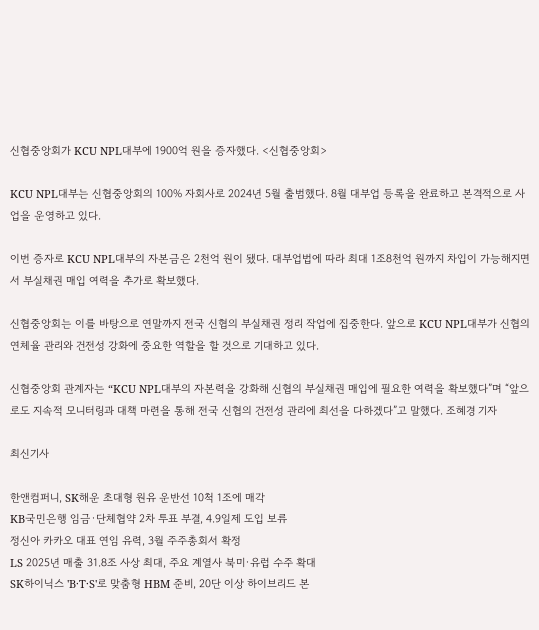신협중앙회가 KCU NPL대부에 1900억 원을 증자했다. <신협중앙회>

KCU NPL대부는 신협중앙회의 100% 자회사로 2024년 5월 출범했다. 8월 대부업 등록을 완료하고 본격적으로 사업을 운영하고 있다.

이번 증자로 KCU NPL대부의 자본금은 2천억 원이 됐다. 대부업법에 따라 최대 1조8천억 원까지 차입이 가능해지면서 부실채권 매입 여력을 추가로 확보했다.

신협중앙회는 이를 바탕으로 연말까지 전국 신협의 부실채권 정리 작업에 집중한다. 앞으로 KCU NPL대부가 신협의 연체율 관리와 건전성 강화에 중요한 역할을 할 것으로 기대하고 있다.

신협중앙회 관계자는 “KCU NPL대부의 자본력을 강화해 신협의 부실채권 매입에 필요한 여력을 확보했다”며 “앞으로도 지속적 모니터링과 대책 마련을 통해 전국 신협의 건전성 관리에 최선을 다하겠다”고 말했다. 조혜경 기자

최신기사

한앤컴퍼니, SK해운 초대형 원유 운반선 10척 1조에 매각
KB국민은행 임금·단체협약 2차 투표 부결, 4.9일제 도입 보류
정신아 카카오 대표 연임 유력, 3월 주주총회서 확정
LS 2025년 매출 31.8조 사상 최대, 주요 계열사 북미·유럽 수주 확대
SK하이닉스 'B·T·S'로 맞춤형 HBM 준비, 20단 이상 하이브리드 본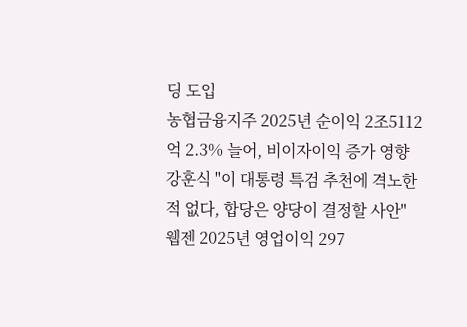딩 도입
농협금융지주 2025년 순이익 2조5112억 2.3% 늘어, 비이자이익 증가 영향
강훈식 "이 대통령 특검 추천에 격노한 적 없다, 합당은 양당이 결정할 사안"
웹젠 2025년 영업이익 297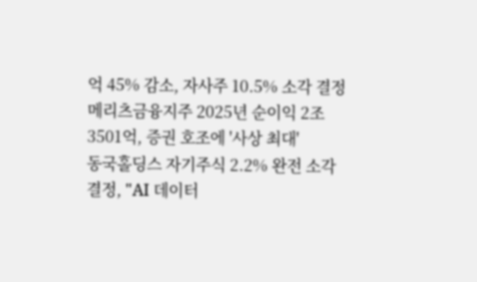억 45% 감소, 자사주 10.5% 소각 결정
메리츠금융지주 2025년 순이익 2조3501억, 증권 호조에 '사상 최대'
동국홀딩스 자기주식 2.2% 완전 소각 결정, "AI 데이터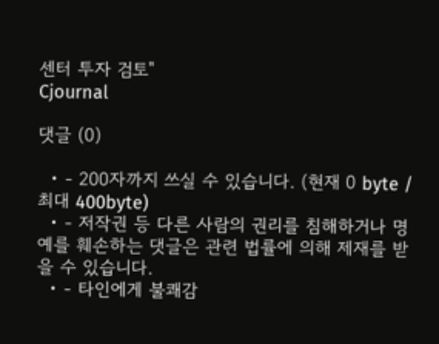센터 투자 검토"
Cjournal

댓글 (0)

  • - 200자까지 쓰실 수 있습니다. (현재 0 byte / 최대 400byte)
  • - 저작권 등 다른 사람의 권리를 침해하거나 명예를 훼손하는 댓글은 관련 법률에 의해 제재를 받을 수 있습니다.
  • - 타인에게 불쾌감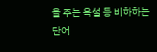을 주는 욕설 등 비하하는 단어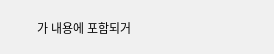가 내용에 포함되거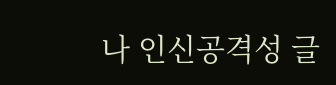나 인신공격성 글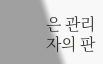은 관리자의 판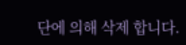단에 의해 삭제 합니다.